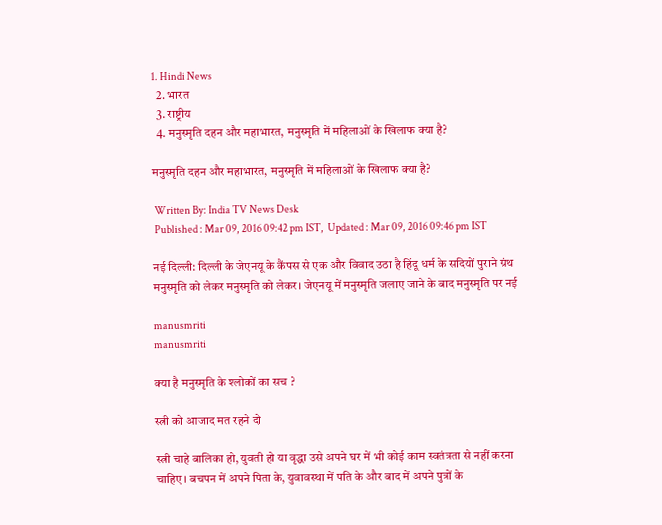1. Hindi News
  2. भारत
  3. राष्ट्रीय
  4. मनुस्मृति दहन और महाभारत, मनुस्मृति में महिलाओं के खिलाफ क्या है?

मनुस्मृति दहन और महाभारत, मनुस्मृति में महिलाओं के खिलाफ क्या है?

 Written By: India TV News Desk
 Published : Mar 09, 2016 09:42 pm IST,  Updated : Mar 09, 2016 09:46 pm IST

नई दिल्ली: दिल्ली के जेएनयू के कैंपस से एक और विवाद उठा है हिंदू धर्म के सदियों पुराने ग्रंथ मनुस्मृति को लेकर मनुस्मृति को लेकर। जेएनयू में मनुस्मृति जलाए जाने के बाद मनुस्मृति पर नई

manusmriti
manusmriti

क्या है मनुस्मृति के श्लोकों का सच ?

स्त्री को आजाद मत रहने दो

स्त्री चाहे बालिका हो, युवती हो या वृद्धा उसे अपने घर में भी कोई काम स्वतंत्रता से नहीं करना चाहिए। बचपन में अपने पिता के, युवावस्था में पति के और बाद में अपने पुत्रों के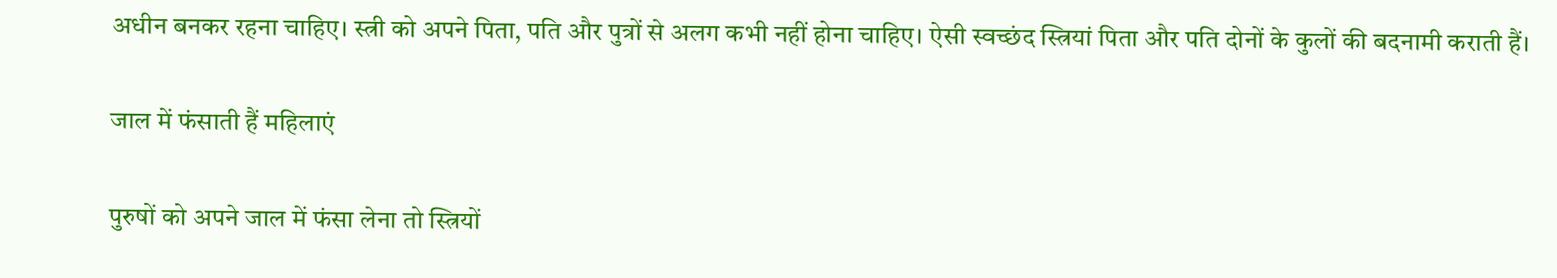अधीन बनकर रहना चाहिए। स्त्री को अपने पिता, पति और पुत्रों से अलग कभी नहीं होना चाहिए। ऐसी स्वच्छंद स्त्रियां पिता और पति दोनों के कुलों की बदनामी कराती हैं।

जाल में फंसाती हैं महिलाएं

पुरुषों को अपने जाल में फंसा लेना तो स्त्रियों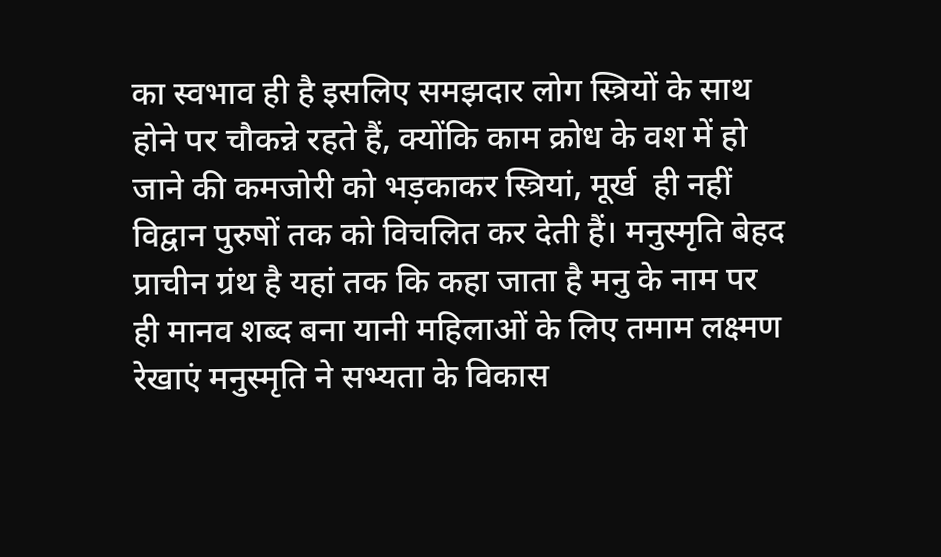का स्वभाव ही है इसलिए समझदार लोग स्त्रियों के साथ होने पर चौकन्ने रहते हैं, क्योंकि काम क्रोध के वश में हो जाने की कमजोरी को भड़काकर स्त्रियां, मूर्ख  ही नहीं विद्वान पुरुषों तक को विचलित कर देती हैं। मनुस्मृति बेहद प्राचीन ग्रंथ है यहां तक कि कहा जाता है मनु के नाम पर ही मानव शब्द बना यानी महिलाओं के लिए तमाम लक्ष्मण रेखाएं मनुस्मृति ने सभ्यता के विकास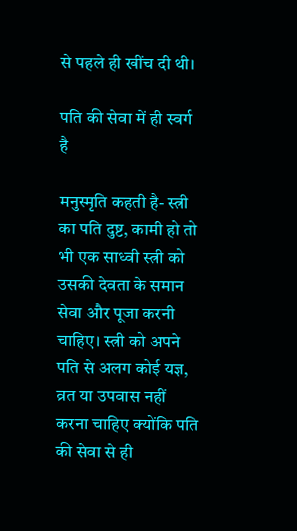से पहले ही खींच दी थी।

पति की सेवा में ही स्वर्ग है

मनुस्मृति कहती है- स्त्री का पति दुष्ट, कामी हो तो भी एक साध्वी स्त्री को उसकी देवता के समान सेवा और पूजा करनी चाहिए। स्त्री को अपने पति से अलग कोई यज्ञ, व्रत या उपवास नहीं करना चाहिए क्योंकि पति की सेवा से ही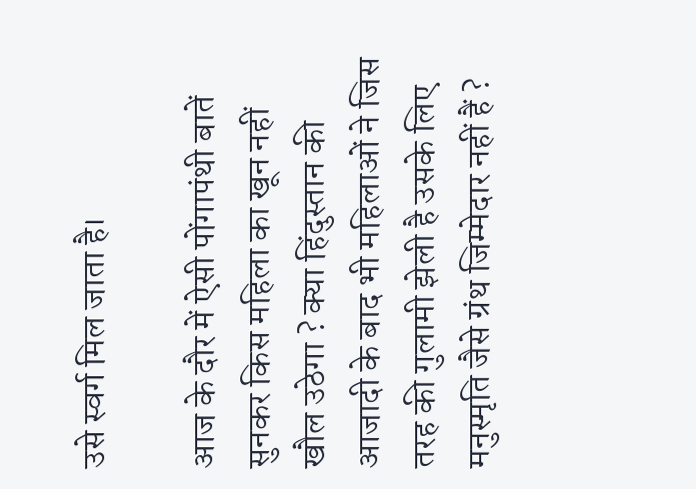उसे स्वर्ग मिल जाता है।

आज के दौर में ऐसी पोंगापंथी बातें सुनकर किस महिला का खून नहीं खौल उठेगा ? क्या हिंदुस्तान की आजादी के बाद भी महिलाओं ने जिस तरह की गुलामी झेली है उसके लिए मनुस्मृति जैसे ग्रंथ जिम्मेदार नहीं हैं ?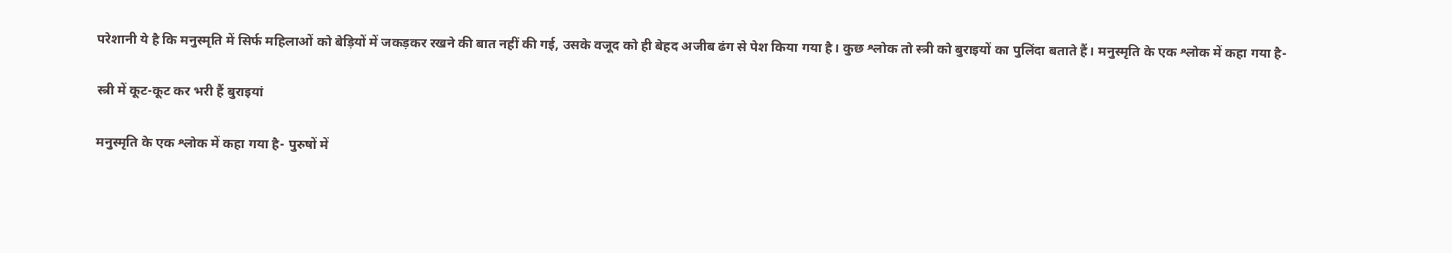परेशानी ये है कि मनुस्मृति में सिर्फ महिलाओं को बेड़ियों में जकड़कर रखने की बात नहीं की गई, उसके वजूद को ही बेहद अजीब ढंग से पेश किया गया है। कुछ श्लोक तो स्त्री को बुराइयों का पुलिंदा बताते हैं। मनुस्मृति के एक श्लोक में कहा गया है-

स्त्री में कूट-कूट कर भरी हैं बुराइयां

मनुस्मृति के एक श्लोक में कहा गया है- पुरुषों में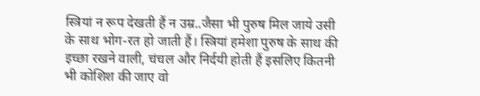स्त्रियां न रूप देखती हैं न उम्र..जैसा भी पुरुष मिल जाये उसी के साथ भोग-रत हो जाती हैं। स्त्रियां हमेशा पुरुष के साथ की इच्छा रखने वाली, चंचल और निर्दयी होती हैं इसलिए कितनी भी कोशिश की जाए वो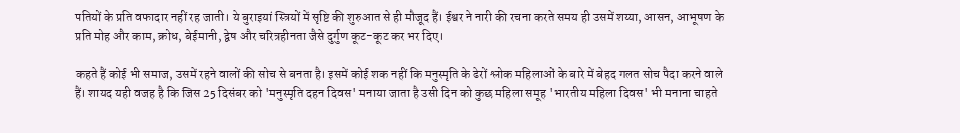पतियों के प्रति वफादार नहीं रह जाती। ये बुराइयां स्त्रियों में सृष्टि की शुरुआत से ही मौजूद हैं। ईश्वर ने नारी की रचना करते समय ही उसमें शय्या, आसन, आभूषण के प्रति मोह और काम, क्रोध, बेईमानी, द्वेष और चरित्रहीनता जैसे दुर्गुण कूट-कूट कर भर दिए।

कहते हैं कोई भी समाज, उसमें रहने वालों की सोच से बनता है। इसमें कोई शक नहीं कि मनुस्मृति के ढेरों श्लोक महिलाओं के बारे में बेहद गलत सोच पैदा करने वाले हैं। शायद यही वजह है कि जिस 25 दिसंबर को 'मनुस्मृति दहन दिवस' मनाया जाता है उसी दिन को कुछ महिला समूह 'भारतीय महिला दिवस' भी मनाना चाहते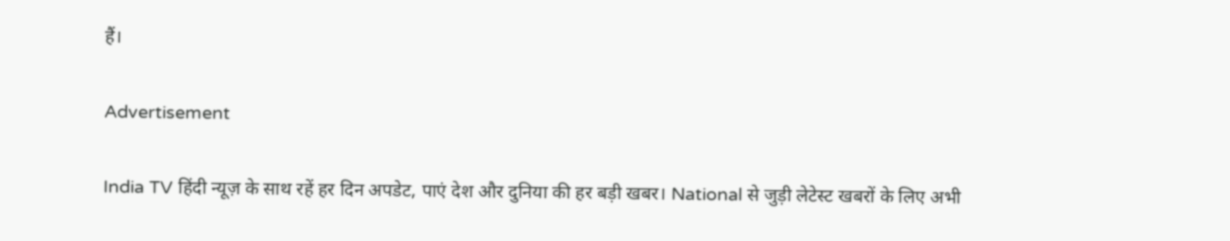हैं।

Advertisement

India TV हिंदी न्यूज़ के साथ रहें हर दिन अपडेट, पाएं देश और दुनिया की हर बड़ी खबर। National से जुड़ी लेटेस्ट खबरों के लिए अभी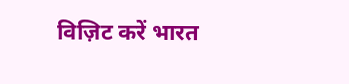विज़िट करें भारत